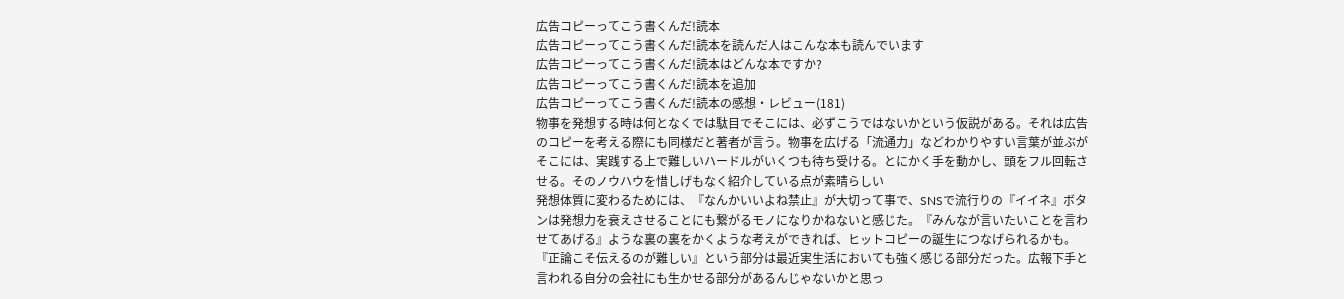広告コピーってこう書くんだ!読本
広告コピーってこう書くんだ!読本を読んだ人はこんな本も読んでいます
広告コピーってこう書くんだ!読本はどんな本ですか?
広告コピーってこう書くんだ!読本を追加
広告コピーってこう書くんだ!読本の感想・レビュー(181)
物事を発想する時は何となくでは駄目でそこには、必ずこうではないかという仮説がある。それは広告のコピーを考える際にも同様だと著者が言う。物事を広げる「流通力」などわかりやすい言葉が並ぶがそこには、実践する上で難しいハードルがいくつも待ち受ける。とにかく手を動かし、頭をフル回転させる。そのノウハウを惜しげもなく紹介している点が素晴らしい
発想体質に変わるためには、『なんかいいよね禁止』が大切って事で、SNSで流行りの『イイネ』ボタンは発想力を衰えさせることにも繋がるモノになりかねないと感じた。『みんなが言いたいことを言わせてあげる』ような裏の裏をかくような考えができれば、ヒットコピーの誕生につなげられるかも。『正論こそ伝えるのが難しい』という部分は最近実生活においても強く感じる部分だった。広報下手と言われる自分の会社にも生かせる部分があるんじゃないかと思っ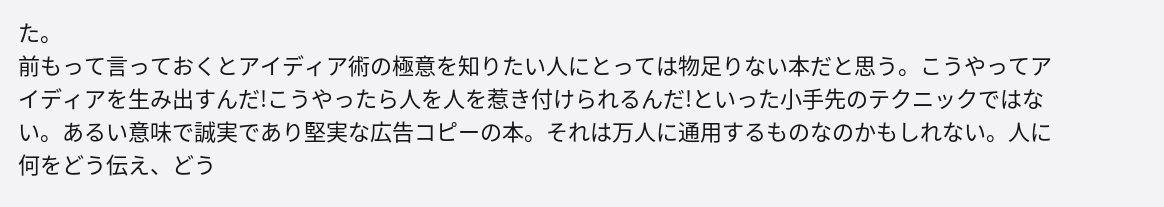た。
前もって言っておくとアイディア術の極意を知りたい人にとっては物足りない本だと思う。こうやってアイディアを生み出すんだ!こうやったら人を人を惹き付けられるんだ!といった小手先のテクニックではない。あるい意味で誠実であり堅実な広告コピーの本。それは万人に通用するものなのかもしれない。人に何をどう伝え、どう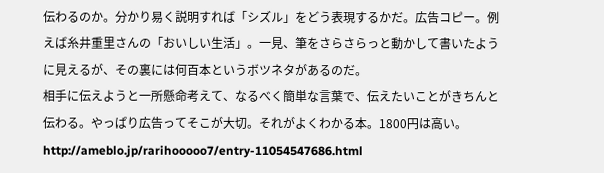伝わるのか。分かり易く説明すれば「シズル」をどう表現するかだ。広告コピー。例えば糸井重里さんの「おいしい生活」。一見、筆をさらさらっと動かして書いたように見えるが、その裏には何百本というボツネタがあるのだ。
相手に伝えようと一所懸命考えて、なるべく簡単な言葉で、伝えたいことがきちんと伝わる。やっぱり広告ってそこが大切。それがよくわかる本。1800円は高い。 http://ameblo.jp/rarihooooo7/entry-11054547686.html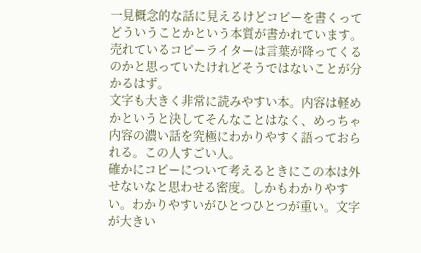一見概念的な話に見えるけどコピーを書くってどういうことかという本質が書かれています。売れているコピーライターは言葉が降ってくるのかと思っていたけれどそうではないことが分かるはず。
文字も大きく非常に読みやすい本。内容は軽めかというと決してそんなことはなく、めっちゃ内容の濃い話を究極にわかりやすく語っておられる。この人すごい人。
確かにコピーについて考えるときにこの本は外せないなと思わせる密度。しかもわかりやすい。わかりやすいがひとつひとつが重い。文字が大きい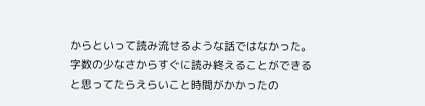からといって読み流せるような話ではなかった。
字数の少なさからすぐに読み終えることができると思ってたらえらいこと時間がかかったの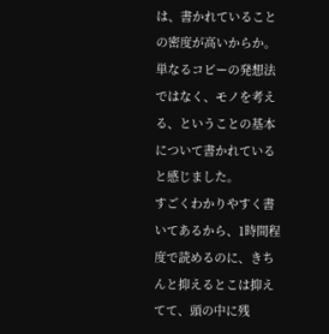は、書かれていることの密度が高いからか。単なるコピーの発想法ではなく、モノを考える、ということの基本について書かれていると感じました。
すごくわかりやすく書いてあるから、1時間程度で読めるのに、きちんと抑えるとこは抑えてて、頭の中に残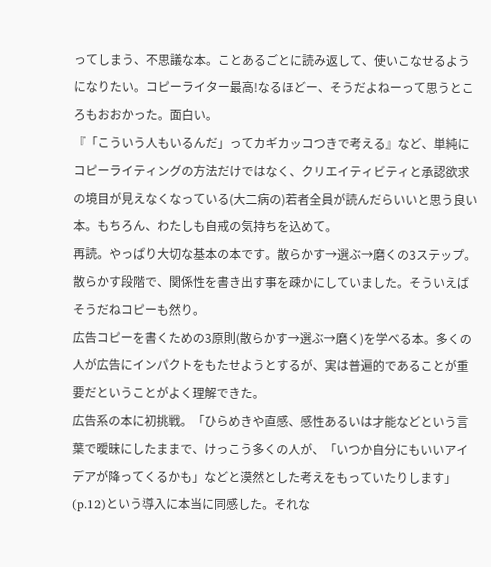ってしまう、不思議な本。ことあるごとに読み返して、使いこなせるようになりたい。コピーライター最高!なるほどー、そうだよねーって思うところもおおかった。面白い。
『「こういう人もいるんだ」ってカギカッコつきで考える』など、単純にコピーライティングの方法だけではなく、クリエイティビティと承認欲求の境目が見えなくなっている(大二病の)若者全員が読んだらいいと思う良い本。もちろん、わたしも自戒の気持ちを込めて。
再読。やっぱり大切な基本の本です。散らかす→選ぶ→磨くの3ステップ。散らかす段階で、関係性を書き出す事を疎かにしていました。そういえばそうだねコピーも然り。
広告コピーを書くための3原則(散らかす→選ぶ→磨く)を学べる本。多くの人が広告にインパクトをもたせようとするが、実は普遍的であることが重要だということがよく理解できた。
広告系の本に初挑戦。「ひらめきや直感、感性あるいは才能などという言葉で曖昧にしたままで、けっこう多くの人が、「いつか自分にもいいアイデアが降ってくるかも」などと漠然とした考えをもっていたりします」(p.12)という導入に本当に同感した。それな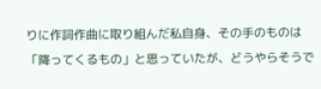りに作詞作曲に取り組んだ私自身、その手のものは「降ってくるもの」と思っていたが、どうやらそうで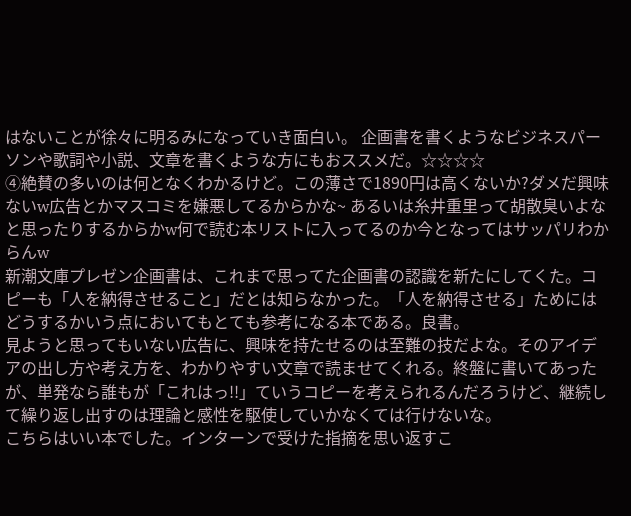はないことが徐々に明るみになっていき面白い。 企画書を書くようなビジネスパーソンや歌詞や小説、文章を書くような方にもおススメだ。☆☆☆☆
④絶賛の多いのは何となくわかるけど。この薄さで1890円は高くないか?ダメだ興味ないw広告とかマスコミを嫌悪してるからかな~ あるいは糸井重里って胡散臭いよなと思ったりするからかw何で読む本リストに入ってるのか今となってはサッパリわからんw
新潮文庫プレゼン企画書は、これまで思ってた企画書の認識を新たにしてくた。コピーも「人を納得させること」だとは知らなかった。「人を納得させる」ためにはどうするかいう点においてもとても参考になる本である。良書。
見ようと思ってもいない広告に、興味を持たせるのは至難の技だよな。そのアイデアの出し方や考え方を、わかりやすい文章で読ませてくれる。終盤に書いてあったが、単発なら誰もが「これはっ!!」ていうコピーを考えられるんだろうけど、継続して繰り返し出すのは理論と感性を駆使していかなくては行けないな。
こちらはいい本でした。インターンで受けた指摘を思い返すこ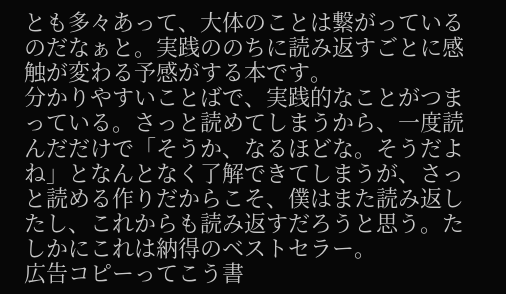とも多々あって、大体のことは繋がっているのだなぁと。実践ののちに読み返すごとに感触が変わる予感がする本です。
分かりやすいことばで、実践的なことがつまっている。さっと読めてしまうから、一度読んだだけで「そうか、なるほどな。そうだよね」となんとなく了解できてしまうが、さっと読める作りだからこそ、僕はまた読み返したし、これからも読み返すだろうと思う。たしかにこれは納得のベストセラー。
広告コピーってこう書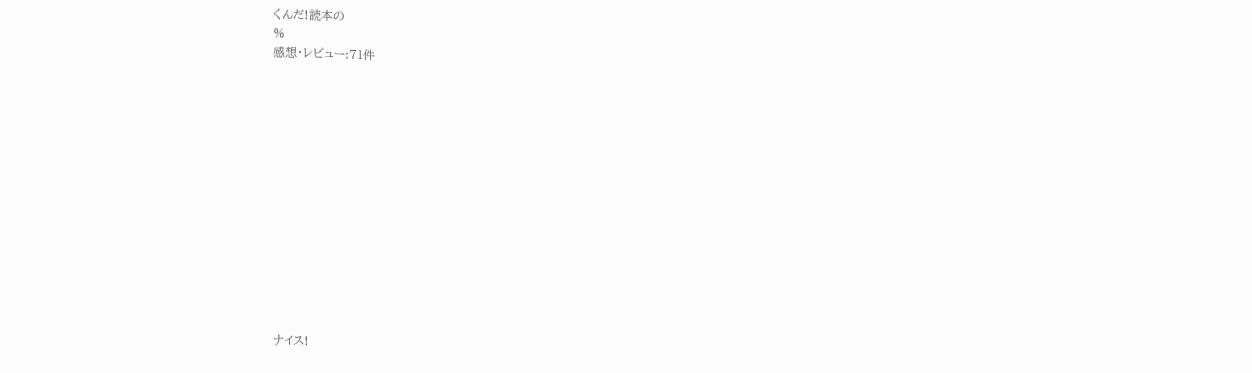くんだ!読本の
%
感想・レビュー:71件














ナイス!